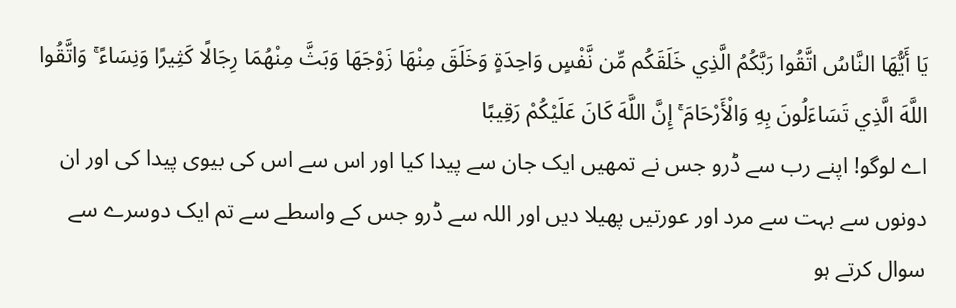يَا أَيُّهَا النَّاسُ اتَّقُوا رَبَّكُمُ الَّذِي خَلَقَكُم مِّن نَّفْسٍ وَاحِدَةٍ وَخَلَقَ مِنْهَا زَوْجَهَا وَبَثَّ مِنْهُمَا رِجَالًا كَثِيرًا وَنِسَاءً ۚ وَاتَّقُوا اللَّهَ الَّذِي تَسَاءَلُونَ بِهِ وَالْأَرْحَامَ ۚ إِنَّ اللَّهَ كَانَ عَلَيْكُمْ رَقِيبًا
اے لوگو! اپنے رب سے ڈرو جس نے تمھیں ایک جان سے پیدا کیا اور اس سے اس کی بیوی پیدا کی اور ان دونوں سے بہت سے مرد اور عورتیں پھیلا دیں اور اللہ سے ڈرو جس کے واسطے سے تم ایک دوسرے سے سوال کرتے ہو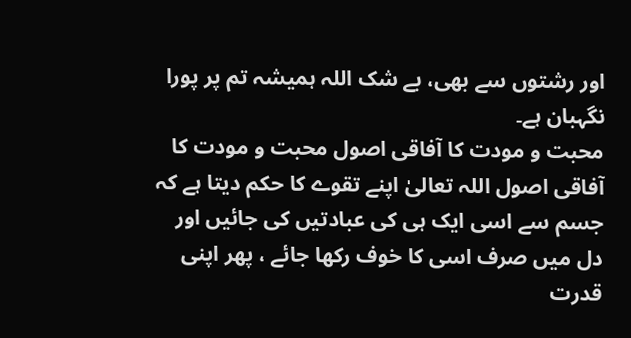اور رشتوں سے بھی، بے شک اللہ ہمیشہ تم پر پورا نگہبان ہے۔
محبت و مودت کا آفاقی اصول محبت و مودت کا آفاقی اصول اللہ تعالیٰ اپنے تقوے کا حکم دیتا ہے کہ جسم سے اسی ایک ہی کی عبادتیں کی جائیں اور دل میں صرف اسی کا خوف رکھا جائے ، پھر اپنی قدرت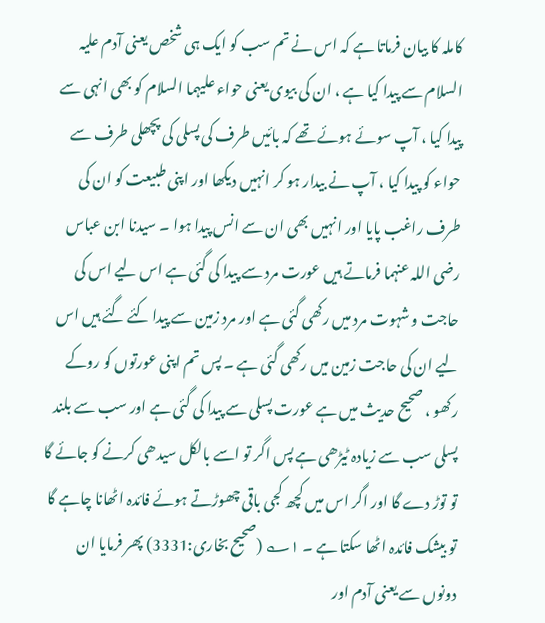کاملہ کا بیان فرماتا ہے کہ اس نے تم سب کو ایک ہی شخص یعنی آدم علیہ السلام سے پیدا کیا ہے ، ان کی بیوی یعنی حواء علیہما السلام کو بھی انہی سے پیدا کیا ، آپ سوئے ہوئے تھے کہ بائیں طرف کی پسلی کی پچھلی طرف سے حواء کو پیدا کیا ، آپ نے بیدار ہو کر انہیں دیکھا اور اپنی طبیعت کو ان کی طرف راغب پایا اور انہیں بھی ان سے انس پیدا ہوا ۔ سیدنا ابن عباس رضی اللہ عنہما فرماتے ہیں عورت مرد سے پیدا کی گئی ہے اس لیے اس کی حاجت و شہوت مرد میں رکھی گئی ہے اور مرد زمین سے پیدا کئے گئے ہیں اس لیے ان کی حاجت زمین میں رکھی گئی ہے ۔ پس تم اپنی عورتوں کو روکے رکھو ، صحیح حدیث میں ہے عورت پسلی سے پیدا کی گئی ہے اور سب سے بلند پسلی سب سے زیادہ ٹیڑھی ہے پس اگر تو اسے بالکل سیدھی کرنے کو جائے گا تو توڑ دے گا اور اگر اس میں کچھ کجی باقی چھوڑتے ہوئے فائدہ اٹھانا چاہے گا تو بیشک فائدہ اٹھا سکتا ہے ۔ ۱؎ (صحیح بخاری:3331) پھر فرمایا ان دونوں سے یعنی آدم اور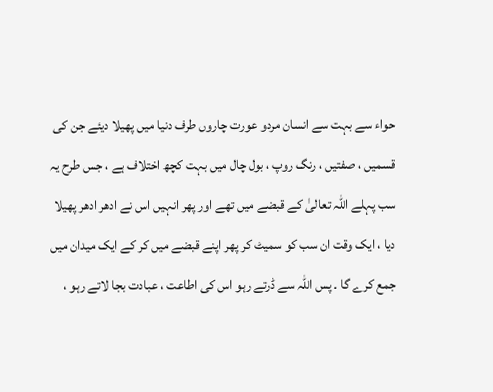حواء سے بہت سے انسان مردو عورت چاروں طرف دنیا میں پھیلا دیئے جن کی قسمیں ، صفتیں ، رنگ روپ ، بول چال میں بہت کچھ اختلاف ہے ، جس طرح یہ سب پہلے اللہ تعالیٰ کے قبضے میں تھے اور پھر انہیں اس نے ادھر ادھر پھیلا دیا ، ایک وقت ان سب کو سمیٹ کر پھر اپنے قبضے میں کر کے ایک میدان میں جمع کرے گا ۔ پس اللہ سے ڈرتے رہو اس کی اطاعت ، عبادت بجا لاتے رہو ،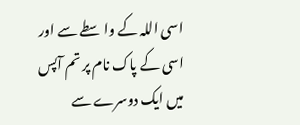اسی اللہ کے واسطے سے اور اسی کے پاک نام پر تم آپس میں ایک دوسرے سے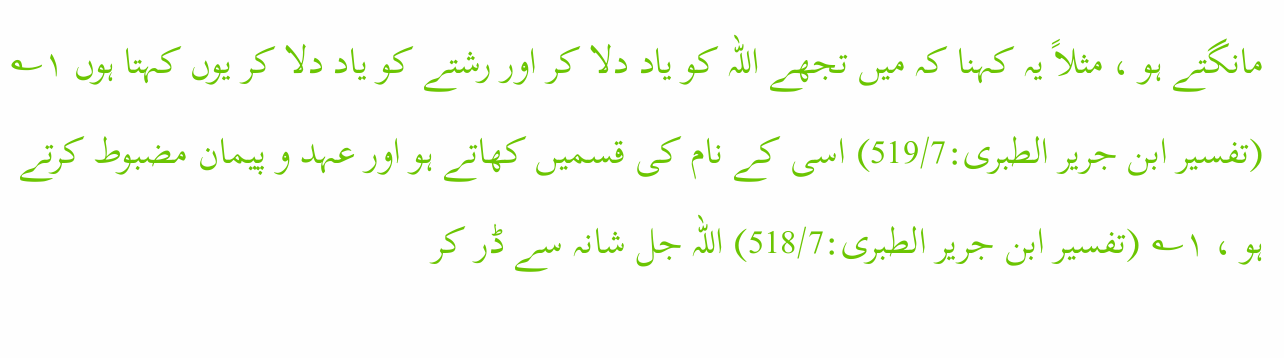مانگتے ہو ، مثلاً یہ کہنا کہ میں تجھے اللہ کو یاد دلا کر اور رشتے کو یاد دلا کر یوں کہتا ہوں ۱؎ (تفسیر ابن جریر الطبری:519/7) اسی کے نام کی قسمیں کھاتے ہو اور عہد و پیمان مضبوط کرتے ہو ، ۱؎ (تفسیر ابن جریر الطبری:518/7) اللہ جل شانہ سے ڈر کر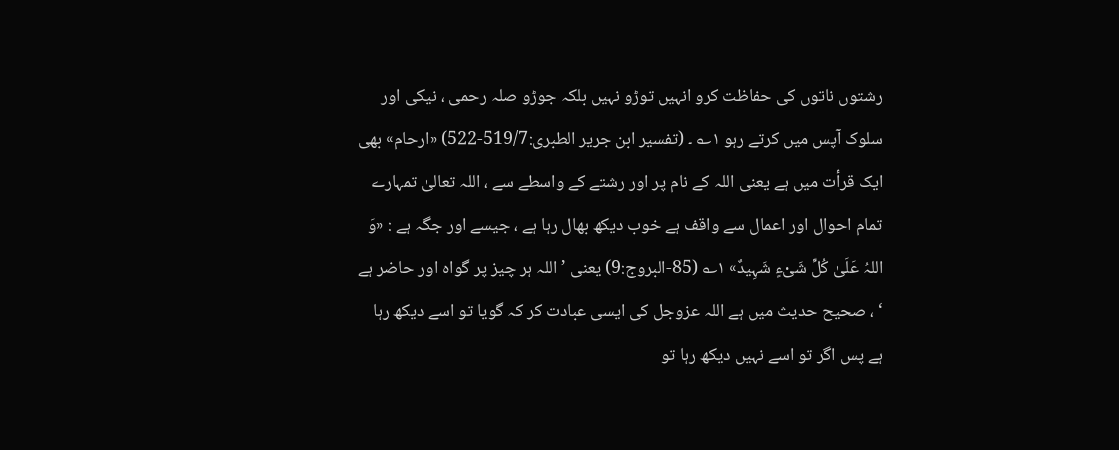رشتوں ناتوں کی حفاظت کرو انہیں توڑو نہیں بلکہ جوڑو صلہ رحمی ، نیکی اور سلوک آپس میں کرتے رہو ۱؎ ۔ (تفسیر ابن جریر الطبری:519/7-522) «ارحام» بھی ایک قرأت میں ہے یعنی اللہ کے نام پر اور رشتے کے واسطے سے ، اللہ تعالیٰ تمہارے تمام احوال اور اعمال سے واقف ہے خوب دیکھ بھال رہا ہے ، جیسے اور جگہ ہے : «وَ اللہُ عَلَیٰ کُلِّ شَیْءٍ شَہِیدٌ» ۱؎ (85-البروج:9) یعنی ’ اللہ ہر چیز پر گواہ اور حاضر ہے ‘ ، صحیح حدیث میں ہے اللہ عزوجل کی ایسی عبادت کر کہ گویا تو اسے دیکھ رہا ہے پس اگر تو اسے نہیں دیکھ رہا تو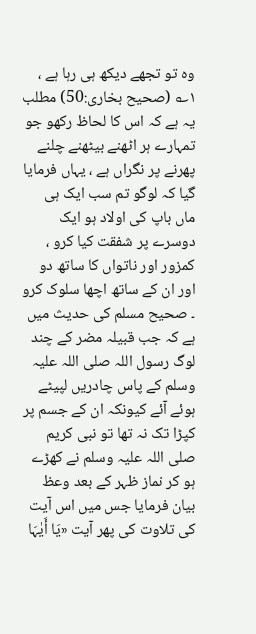وہ تو تجھے دیکھ ہی رہا ہے ، ۱؎ (صحیح بخاری:50) مطلب یہ ہے کہ اس کا لحاظ رکھو جو تمہارے ہر اٹھنے بیٹھنے چلنے پھرنے پر نگراں ہے ، یہاں فرمایا گیا کہ لوگو تم سب ایک ہی ماں باپ کی اولاد ہو ایک دوسرے پر شفقت کیا کرو ، کمزور اور ناتواں کا ساتھ دو اور ان کے ساتھ اچھا سلوک کرو ۔ صحیح مسلم کی حدیث میں ہے کہ جب قبیلہ مضر کے چند لوگ رسول اللہ صلی اللہ علیہ وسلم کے پاس چادریں لپیٹے ہوئے آئے کیونکہ ان کے جسم پر کپڑا تک نہ تھا تو نبی کریم صلی اللہ علیہ وسلم نے کھڑے ہو کر نماز ظہر کے بعد وعظ بیان فرمایا جس میں اس آیت کی تلاوت کی پھر آیت «یَا أَیٰہَا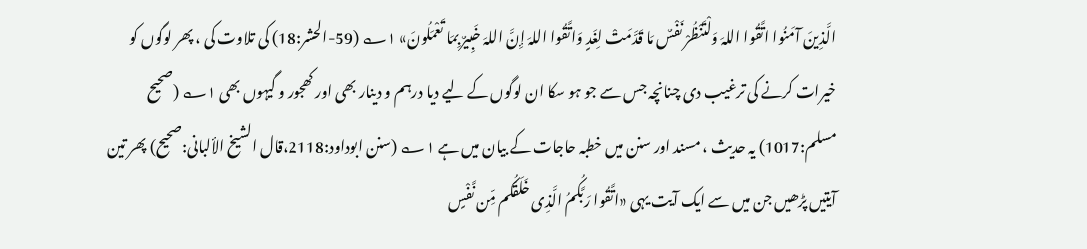الَّذِینَ آمَنُوا اتَّقُوا اللہَ وَلْتَنْظُرْ نَفْسٌ مَا قَدَّمَتْ لِغَدٍ وَاتَّقُوا اللہَ إِنَّ اللہَ خَبِیرٌ بِمَا تَعْمَلُونَ» ۱؎ (59-الحشر:18) کی تلاوت کی ، پھر لوگوں کو خیرات کرنے کی ترغیب دی چنانچہ جس سے جو ہو سکا ان لوگوں کے لیے دیا درہم و دینار بھی اور کھجور و گیہوں بھی ۱؎ (صحیح مسلم:1017) یہ حدیث ، مسند اور سنن میں خطبہ حاجات کے بیان میں ہے ۱؎ (سنن ابوداود:2118،قال الشیخ الألبانی:صحیح) پھر تین آیتیں پڑھیں جن میں سے ایک آیت یہی «اتَّقُوا رَبَّکُمُ الَّذِی خَلَقَکُم مِّن نَّفْسٍ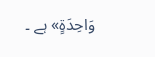وَاحِدَۃٍ» ہے ۔